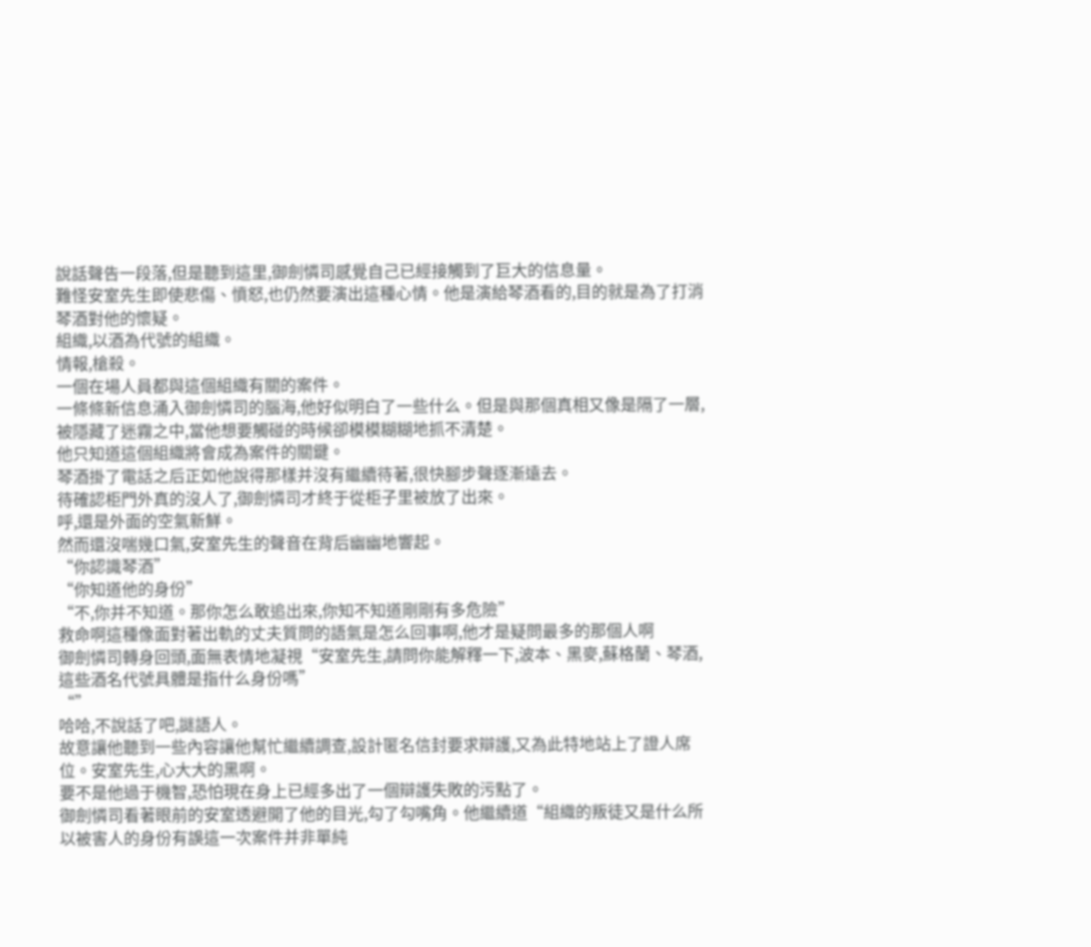說話聲告一段落,但是聽到這里,御劍憐司感覺自己已經接觸到了巨大的信息量。
難怪安室先生即使悲傷、憤怒,也仍然要演出這種心情。他是演給琴酒看的,目的就是為了打消琴酒對他的懷疑。
組織,以酒為代號的組織。
情報,槍殺。
一個在場人員都與這個組織有關的案件。
一條條新信息涌入御劍憐司的腦海,他好似明白了一些什么。但是與那個真相又像是隔了一層,被隱藏了迷霧之中,當他想要觸碰的時候卻模模糊糊地抓不清楚。
他只知道這個組織將會成為案件的關鍵。
琴酒掛了電話之后正如他說得那樣并沒有繼續待著,很快腳步聲逐漸遠去。
待確認柜門外真的沒人了,御劍憐司才終于從柜子里被放了出來。
呼,還是外面的空氣新鮮。
然而還沒喘幾口氣,安室先生的聲音在背后幽幽地響起。
“你認識琴酒”
“你知道他的身份”
“不,你并不知道。那你怎么敢追出來,你知不知道剛剛有多危險”
救命啊這種像面對著出軌的丈夫質問的語氣是怎么回事啊,他才是疑問最多的那個人啊
御劍憐司轉身回頭,面無表情地凝視“安室先生,請問你能解釋一下,波本、黑麥,蘇格蘭、琴酒,這些酒名代號具體是指什么身份嗎”
“”
哈哈,不說話了吧,謎語人。
故意讓他聽到一些內容讓他幫忙繼續調查,設計匿名信封要求辯護,又為此特地站上了證人席位。安室先生,心大大的黑啊。
要不是他過于機智,恐怕現在身上已經多出了一個辯護失敗的污點了。
御劍憐司看著眼前的安室透避開了他的目光,勾了勾嘴角。他繼續道“組織的叛徒又是什么所以被害人的身份有誤這一次案件并非單純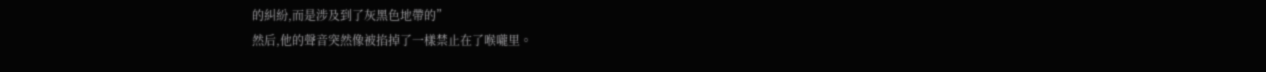的糾紛,而是涉及到了灰黑色地帶的”
然后,他的聲音突然像被掐掉了一樣禁止在了喉嚨里。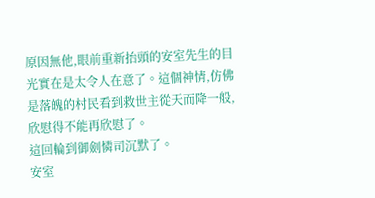原因無他,眼前重新抬頭的安室先生的目光實在是太令人在意了。這個神情,仿佛是落魄的村民看到救世主從天而降一般,欣慰得不能再欣慰了。
這回輪到御劍憐司沉默了。
安室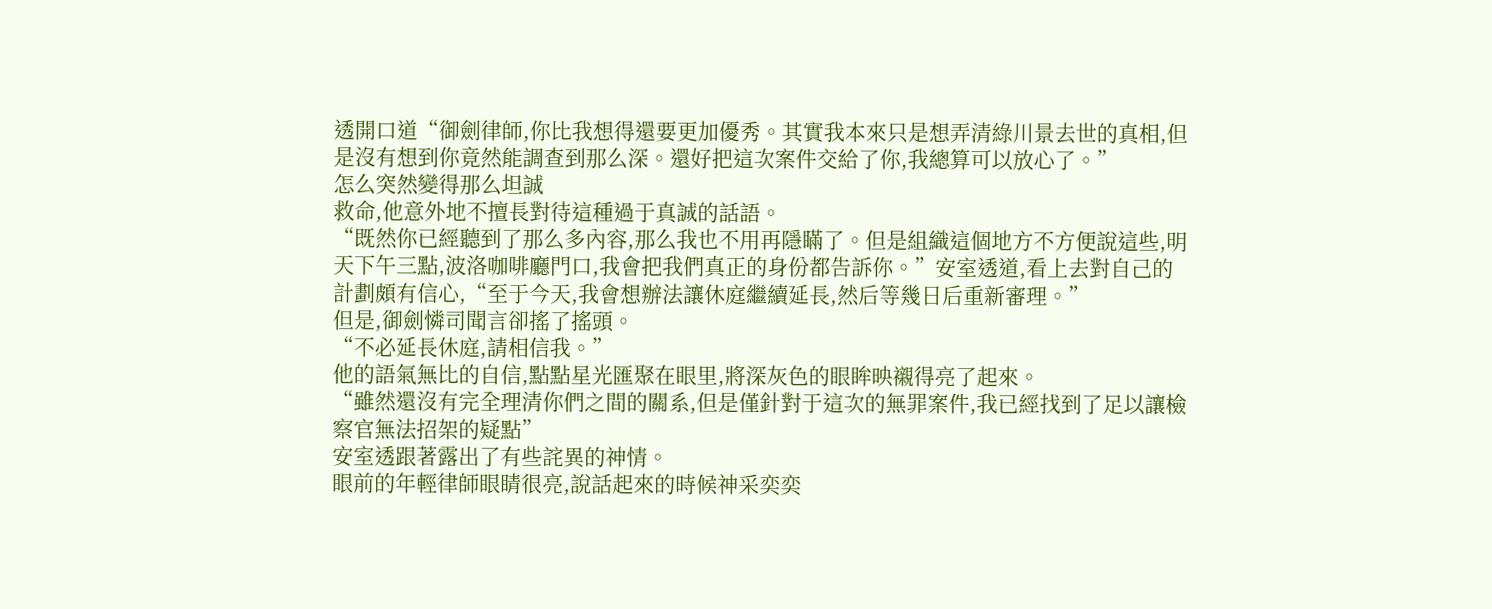透開口道“御劍律師,你比我想得還要更加優秀。其實我本來只是想弄清綠川景去世的真相,但是沒有想到你竟然能調查到那么深。還好把這次案件交給了你,我總算可以放心了。”
怎么突然變得那么坦誠
救命,他意外地不擅長對待這種過于真誠的話語。
“既然你已經聽到了那么多內容,那么我也不用再隱瞞了。但是組織這個地方不方便說這些,明天下午三點,波洛咖啡廳門口,我會把我們真正的身份都告訴你。”安室透道,看上去對自己的計劃頗有信心,“至于今天,我會想辦法讓休庭繼續延長,然后等幾日后重新審理。”
但是,御劍憐司聞言卻搖了搖頭。
“不必延長休庭,請相信我。”
他的語氣無比的自信,點點星光匯聚在眼里,將深灰色的眼眸映襯得亮了起來。
“雖然還沒有完全理清你們之間的關系,但是僅針對于這次的無罪案件,我已經找到了足以讓檢察官無法招架的疑點”
安室透跟著露出了有些詫異的神情。
眼前的年輕律師眼睛很亮,說話起來的時候神采奕奕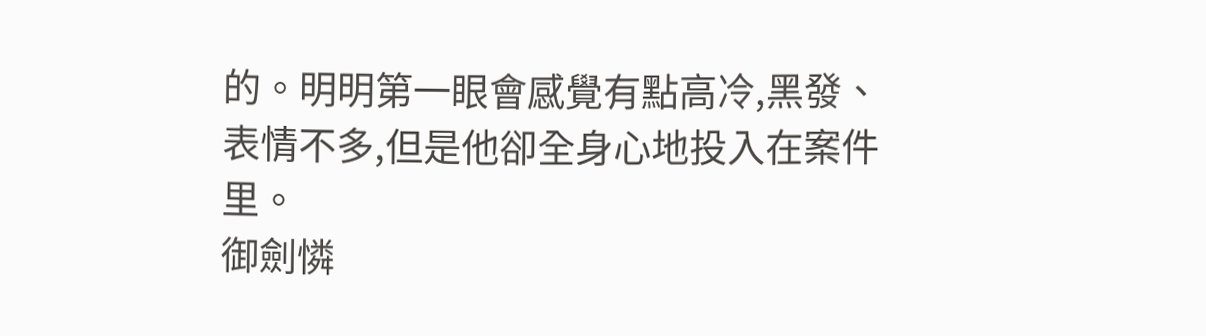的。明明第一眼會感覺有點高冷,黑發、表情不多,但是他卻全身心地投入在案件里。
御劍憐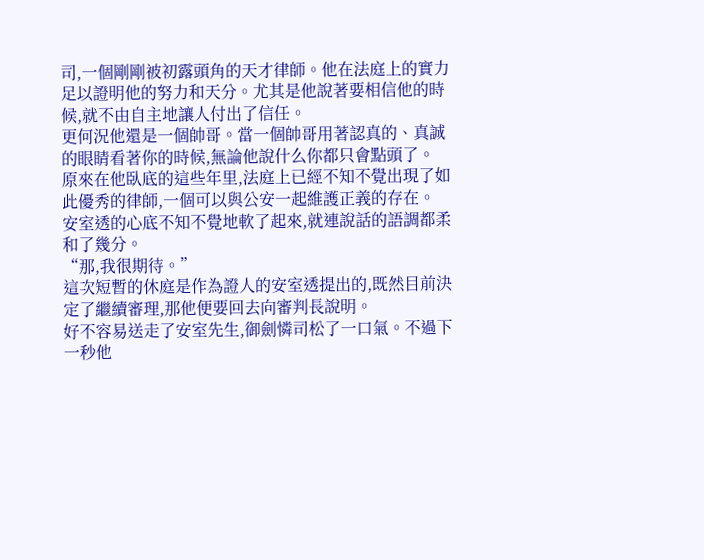司,一個剛剛被初露頭角的天才律師。他在法庭上的實力足以證明他的努力和天分。尤其是他說著要相信他的時候,就不由自主地讓人付出了信任。
更何況他還是一個帥哥。當一個帥哥用著認真的、真誠的眼睛看著你的時候,無論他說什么你都只會點頭了。
原來在他臥底的這些年里,法庭上已經不知不覺出現了如此優秀的律師,一個可以與公安一起維護正義的存在。
安室透的心底不知不覺地軟了起來,就連說話的語調都柔和了幾分。
“那,我很期待。”
這次短暫的休庭是作為證人的安室透提出的,既然目前決定了繼續審理,那他便要回去向審判長說明。
好不容易送走了安室先生,御劍憐司松了一口氣。不過下一秒他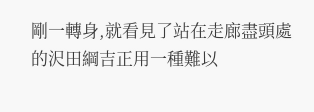剛一轉身,就看見了站在走廊盡頭處的沢田綱吉正用一種難以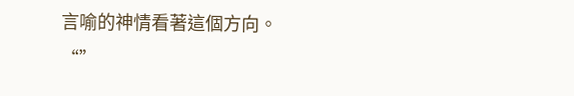言喻的神情看著這個方向。
“”